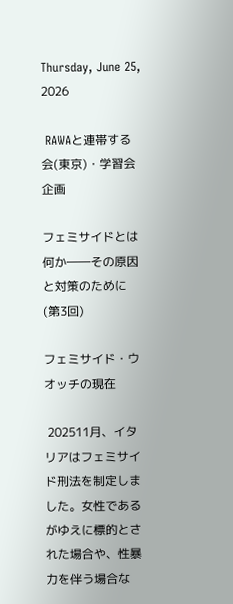Thursday, June 25, 2026

 RAWAと連帯する会(東京)・学習会企画

フェミサイドとは何か――その原因と対策のために(第3回)

フェミサイド・ウオッチの現在

 202511月、イタリアはフェミサイド刑法を制定しました。女性であるがゆえに標的とされた場合や、性暴力を伴う場合な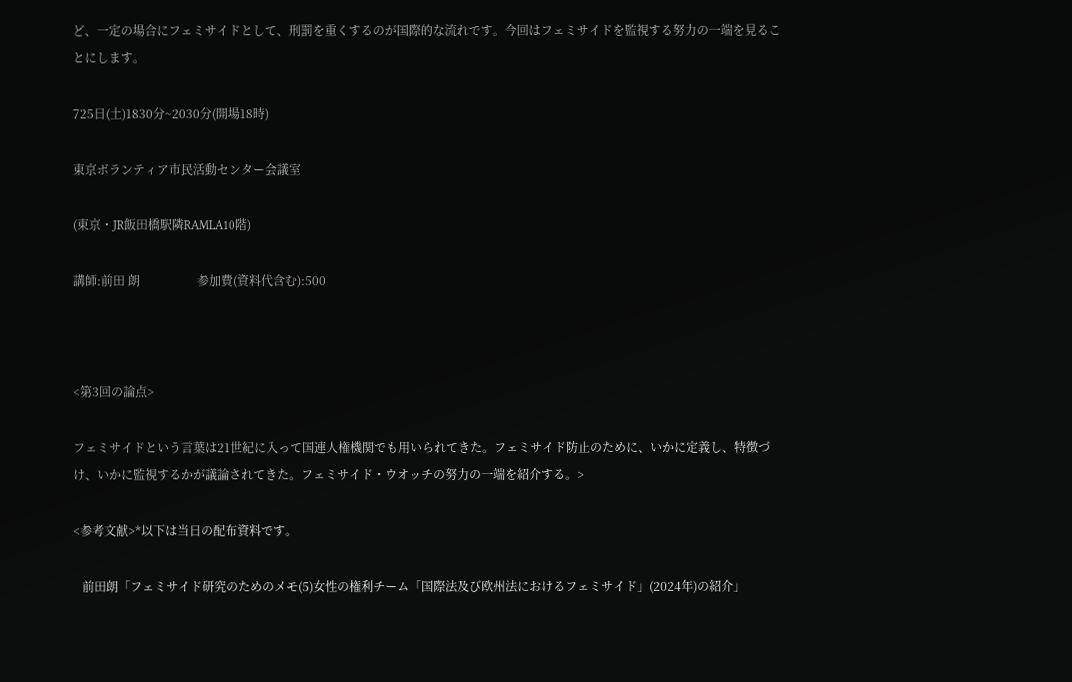ど、一定の場合にフェミサイドとして、刑罰を重くするのが国際的な流れです。今回はフェミサイドを監視する努力の一端を見ることにします。

725日(土)1830分~2030分(開場18時)

東京ボランティア市民活動センター会議室

(東京・JR飯田橋駅隣RAMLA10階)

講師:前田 朗                   参加費(資料代含む):500



<第3回の論点>

フェミサイドという言葉は21世紀に入って国連人権機関でも用いられてきた。フェミサイド防止のために、いかに定義し、特徴づけ、いかに監視するかが議論されてきた。フェミサイド・ウオッチの努力の一端を紹介する。>

<参考文献>*以下は当日の配布資料です。

   前田朗「フェミサイド研究のためのメモ(5)女性の権利チーム「国際法及び欧州法におけるフェミサイド」(2024年)の紹介」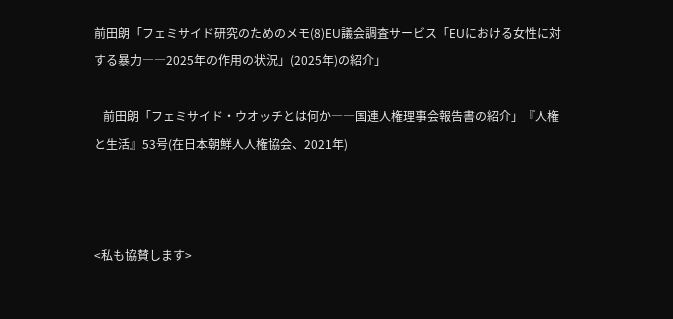前田朗「フェミサイド研究のためのメモ(8)EU議会調査サービス「EUにおける女性に対する暴力――2025年の作用の状況」(2025年)の紹介」

   前田朗「フェミサイド・ウオッチとは何か――国連人権理事会報告書の紹介」『人権と生活』53号(在日本朝鮮人人権協会、2021年)



<私も協賛します>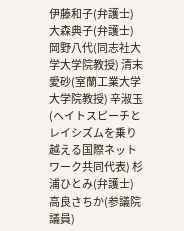伊藤和子(弁護士) 大森典子(弁護士) 岡野八代(同志社大学大学院教授) 清末愛砂(室蘭工業大学大学院教授) 辛淑玉(ヘイトスピーチとレイシズムを乗り越える国際ネットワーク共同代表) 杉浦ひとみ(弁護士) 高良さちか(参議院議員)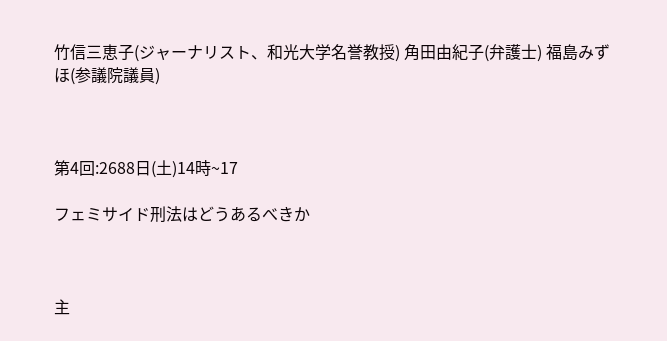竹信三恵子(ジャーナリスト、和光大学名誉教授) 角田由紀子(弁護士) 福島みずほ(参議院議員)



第4回:2688日(土)14時~17

フェミサイド刑法はどうあるべきか



主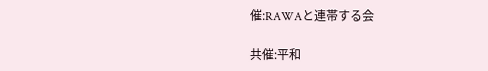催:RAWAと連帯する会

共催:平和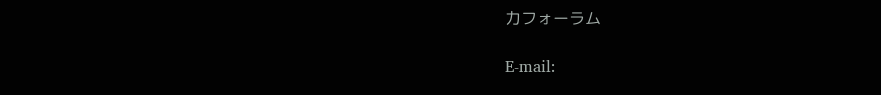力フォーラム

E-mail: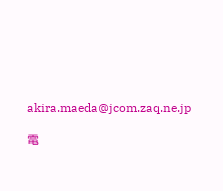akira.maeda@jcom.zaq.ne.jp

電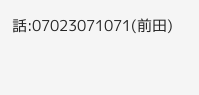話:07023071071(前田)